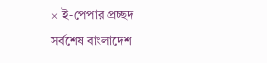× ই-পেপার প্রচ্ছদ সর্বশেষ বাংলাদেশ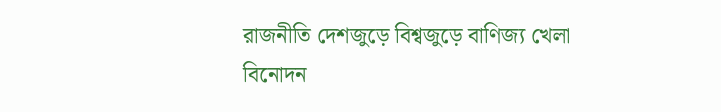রাজনীতি দেশজুড়ে বিশ্বজুড়ে বাণিজ্য খেলা বিনোদন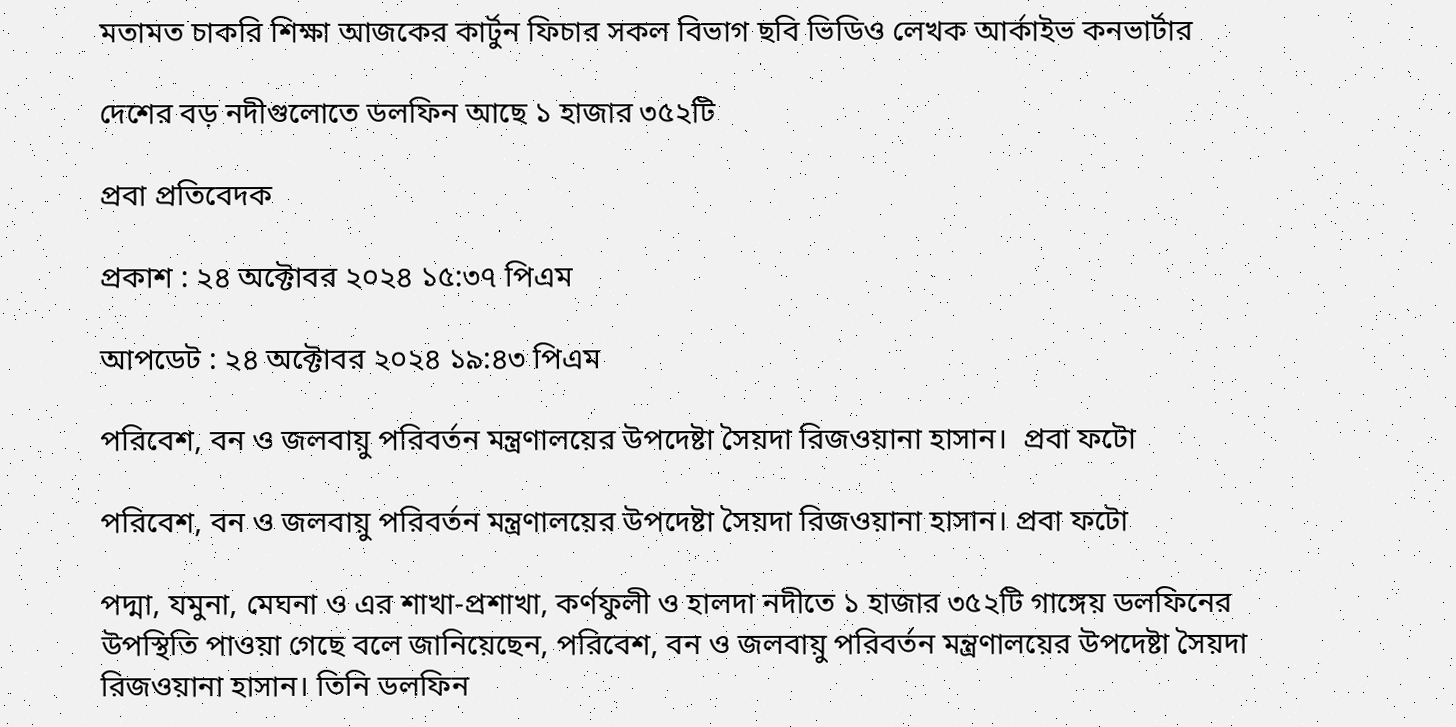মতামত চাকরি শিক্ষা আজকের কার্টুন ফিচার সকল বিভাগ ছবি ভিডিও লেখক আর্কাইভ কনভার্টার

দেশের বড় নদীগুলোতে ডলফিন আছে ১ হাজার ৩৫২টি

প্রবা প্রতিবেদক

প্রকাশ : ২৪ অক্টোবর ২০২৪ ১৫:৩৭ পিএম

আপডেট : ২৪ অক্টোবর ২০২৪ ১৯:৪৩ পিএম

পরিবেশ, বন ও জলবায়ু পরিবর্তন মন্ত্রণালয়ের উপদেষ্টা সৈয়দা রিজওয়ানা হাসান।  প্রবা ফটো

পরিবেশ, বন ও জলবায়ু পরিবর্তন মন্ত্রণালয়ের উপদেষ্টা সৈয়দা রিজওয়ানা হাসান। প্রবা ফটো

পদ্মা, যমুনা, মেঘনা ও এর শাখা-প্রশাখা, কর্ণফুলী ও হালদা নদীতে ১ হাজার ৩৫২টি গাঙ্গেয় ডলফিনের উপস্থিতি পাওয়া গেছে বলে জানিয়েছেন, পরিবেশ, বন ও জলবায়ু পরিবর্তন মন্ত্রণালয়ের উপদেষ্টা সৈয়দা রিজওয়ানা হাসান। তিনি ডলফিন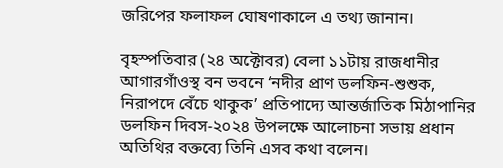জরিপের ফলাফল ঘোষণাকালে এ তথ্য জানান।

বৃহস্পতিবার (২৪ অক্টোবর) বেলা ১১টায় রাজধানীর আগারগাঁওস্থ বন ভবনে ‘নদীর প্রাণ ডলফিন-শুশুক, নিরাপদে বেঁচে থাকুক’ প্রতিপাদ্যে আন্তর্জাতিক মিঠাপানির ডলফিন দিবস-২০২৪ উপলক্ষে আলোচনা সভায় প্রধান অতিথির বক্তব্যে তিনি এসব কথা বলেন।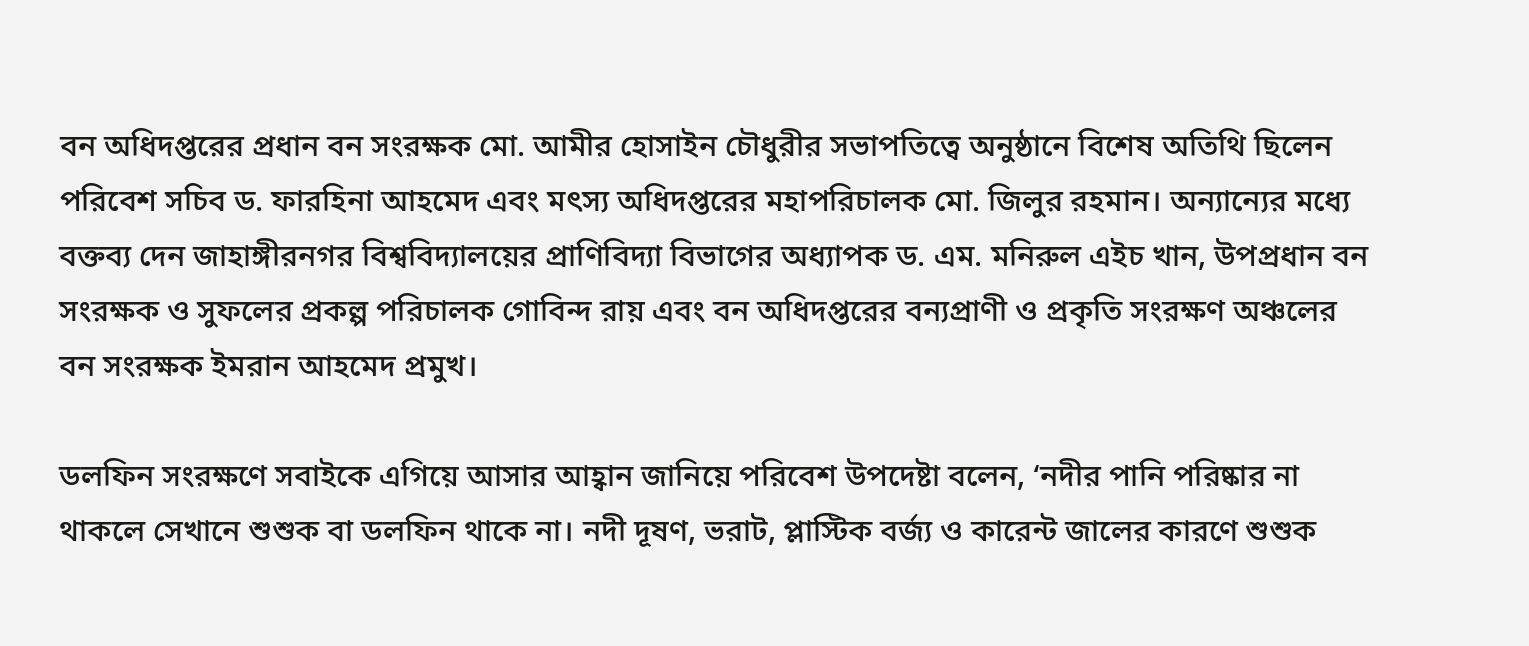বন অধিদপ্তরের প্রধান বন সংরক্ষক মো. আমীর হোসাইন চৌধুরীর সভাপতিত্বে অনুষ্ঠানে বিশেষ অতিথি ছিলেন পরিবেশ সচিব ড. ফারহিনা আহমেদ এবং মৎস্য অধিদপ্তরের মহাপরিচালক মো. জিলুর রহমান। অন্যান্যের মধ্যে বক্তব্য দেন জাহাঙ্গীরনগর বিশ্ববিদ্যালয়ের প্রাণিবিদ্যা বিভাগের অধ্যাপক ড. এম. মনিরুল এইচ খান, উপপ্রধান বন সংরক্ষক ও সুফলের প্রকল্প পরিচালক গোবিন্দ রায় এবং বন অধিদপ্তরের বন্যপ্রাণী ও প্রকৃতি সংরক্ষণ অঞ্চলের বন সংরক্ষক ইমরান আহমেদ প্রমুখ।

ডলফিন সংরক্ষণে সবাইকে এগিয়ে আসার আহ্বান জানিয়ে পরিবেশ উপদেষ্টা বলেন, ‘নদীর পানি পরিষ্কার না থাকলে সেখানে শুশুক বা ডলফিন থাকে না। নদী দূষণ, ভরাট, প্লাস্টিক বর্জ্য ও কারেন্ট জালের কারণে শুশুক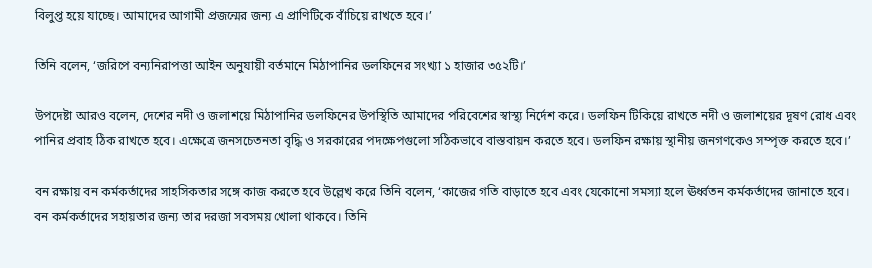বিলুপ্ত হয়ে যাচ্ছে। আমাদের আগামী প্রজন্মের জন্য এ প্রাণিটিকে বাঁচিয়ে রাখতে হবে।’

তিনি বলেন, ‘জরিপে বন্যনিরাপত্তা আইন অনুযায়ী বর্তমানে মিঠাপানির ডলফিনের সংখ্যা ১ হাজার ৩৫২টি।’

উপদেষ্টা আরও বলেন, দেশের নদী ও জলাশয়ে মিঠাপানির ডলফিনের উপস্থিতি আমাদের পরিবেশের স্বাস্থ্য নির্দেশ করে। ডলফিন টিকিয়ে রাখতে নদী ও জলাশয়ের দূষণ রোধ এবং পানির প্রবাহ ঠিক রাখতে হবে। এক্ষেত্রে জনসচেতনতা বৃদ্ধি ও সরকারের পদক্ষেপগুলো সঠিকভাবে বাস্তবায়ন করতে হবে। ডলফিন রক্ষায় স্থানীয় জনগণকেও সম্পৃক্ত করতে হবে।’

বন রক্ষায় বন কর্মকর্তাদের সাহসিকতার সঙ্গে কাজ করতে হবে উল্লেখ করে তিনি বলেন, ‘কাজের গতি বাড়াতে হবে এবং যেকোনো সমস্যা হলে ঊর্ধ্বতন কর্মকর্তাদের জানাতে হবে। বন কর্মকর্তাদের সহায়তার জন্য তার দরজা সবসময় খোলা থাকবে। তিনি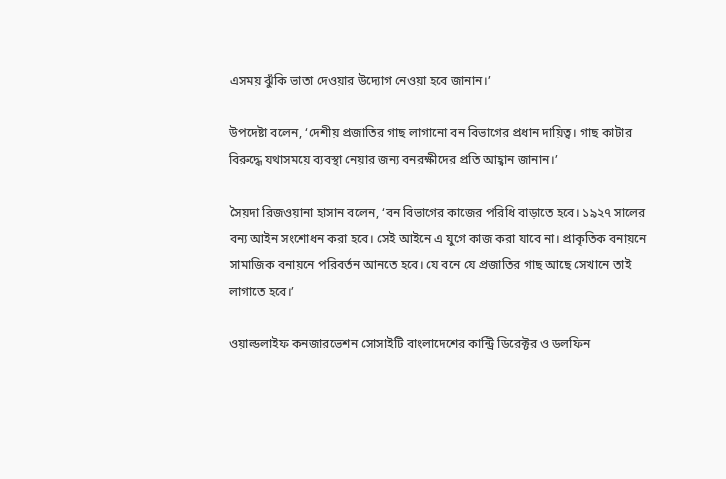এসময় ঝুঁকি ভাতা দেওয়ার উদ্যোগ নেওয়া হবে জানান।’

উপদেষ্টা বলেন, ‘দেশীয় প্রজাতির গাছ লাগানো বন বিভাগের প্রধান দায়িত্ব। গাছ কাটার বিরুদ্ধে যথাসময়ে ব্যবস্থা নেয়ার জন্য বনরক্ষীদের প্রতি আহ্বান জানান।’

সৈয়দা রিজওয়ানা হাসান বলেন, ‘বন বিভাগের কাজের পরিধি বাড়াতে হবে। ১৯২৭ সালের বন্য আইন সংশোধন করা হবে। সেই আইনে এ যুগে কাজ করা যাবে না। প্রাকৃতিক বনায়নে সামাজিক বনায়নে পরিবর্তন আনতে হবে। যে বনে যে প্রজাতির গাছ আছে সেখানে তাই লাগাতে হবে।’

ওয়াল্ডলাইফ কনজারভেশন সোসাইটি বাংলাদেশের কান্ট্রি ডিরেক্টর ও ডলফিন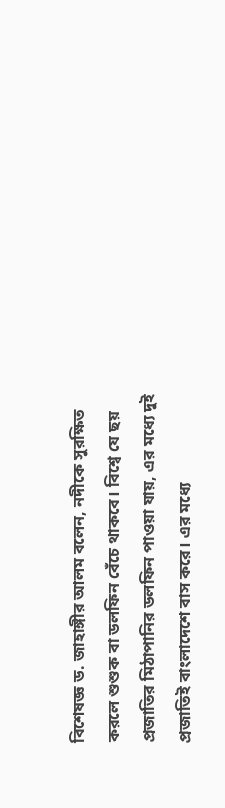বিশেষজ্ঞ ড. জাহাঙ্গীর আলম বলেন, নদীকে সুরক্ষিত করলে শুশুক বা ডলফিন বেঁচে থাকবে। বিশ্বে যে ছয় প্রজাতির মিঠাপানির ডলফিন পাওয়া যায়, এর মধ্যে দুই প্রজাতিই বাংলাদেশে বাস করে। এর মধ্যে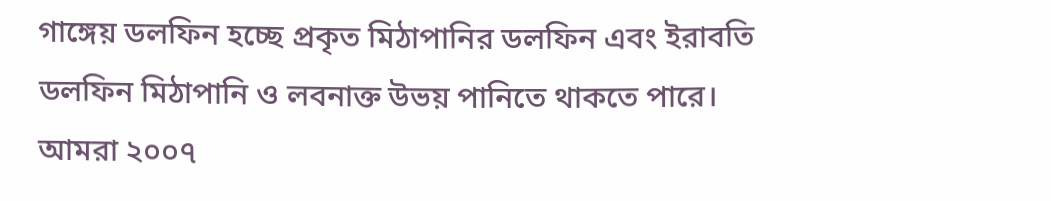গাঙ্গেয় ডলফিন হচ্ছে প্রকৃত মিঠাপানির ডলফিন এবং ইরাবতি ডলফিন মিঠাপানি ও লবনাক্ত উভয় পানিতে থাকতে পারে। আমরা ২০০৭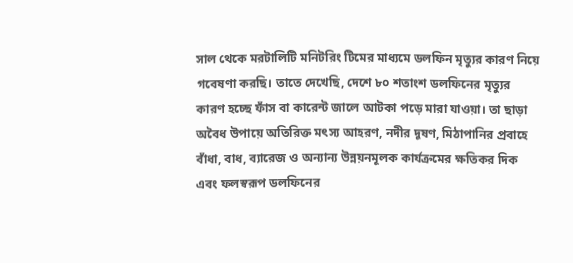সাল থেকে মরটালিটি মনিটরিং টিমের মাধ্যমে ডলফিন মৃত্যুর কারণ নিয়ে গবেষণা করছি। তাতে দেখেছি, দেশে ৮০ শতাংশ ডলফিনের মৃত্যুর কারণ হচ্ছে ফাঁস বা কারেন্ট জালে আটকা পড়ে মারা যাওয়া। তা ছাড়া অবৈধ উপায়ে অতিরিক্ত মৎস্য আহরণ, নদীর দূষণ, মিঠাপানির প্রবাহে বাঁধা, বাধ, ব্যারেজ ও অন্যান্য উন্নয়নমূলক কার্যক্রমের ক্ষতিকর দিক এবং ফলস্বরূপ ডলফিনের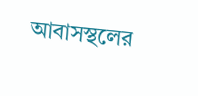আবাসস্থলের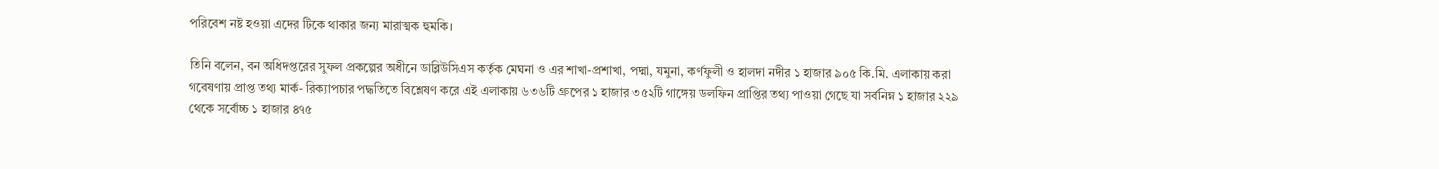পরিবেশ নষ্ট হওয়া এদের টিকে থাকার জন্য মারাত্মক হুমকি।

তিনি বলেন, বন অধিদপ্তরের সুফল প্রকল্পের অধীনে ডাব্লিউসিএস কর্তৃক মেঘনা ও এর শাখা-প্রশাখা, পদ্মা, যমুনা, কর্ণফুলী ও হালদা নদীর ১ হাজার ৯০৫ কি.মি. এলাকায় করা গবেষণায় প্রাপ্ত তথ্য মার্ক- রিক্যাপচার পদ্ধতিতে বিশ্লেষণ করে এই এলাকায় ৬৩৬টি গ্রুপের ১ হাজার ৩৫২টি গাঙ্গেয় ডলফিন প্রাপ্তির তথ্য পাওয়া গেছে যা সর্বনিম্ন ১ হাজার ২২৯ থেকে সর্বোচ্চ ১ হাজার ৪৭৫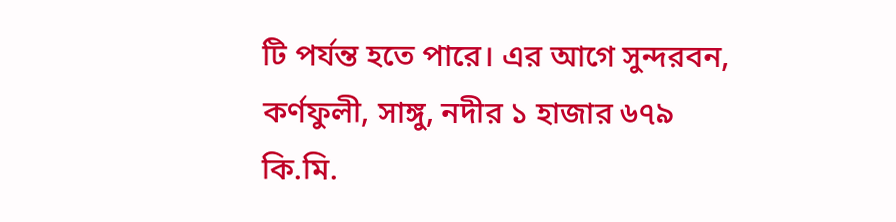টি পর্যন্ত হতে পারে। এর আগে সুন্দরবন, কর্ণফুলী, সাঙ্গু, নদীর ১ হাজার ৬৭৯ কি.মি.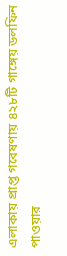এলাকায় প্রাপ্ত গবেষণায় ৪২৮টি গাঙ্গেয় ডলফিন পাওয়ার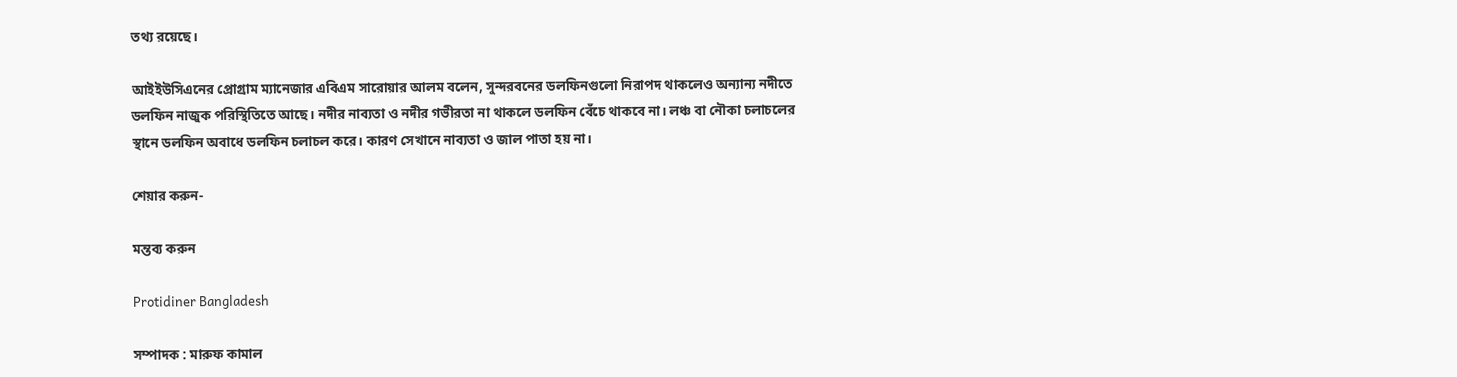তথ্য রয়েছে।

আইইউসিএনের প্রোগ্রাম ম্যানেজার এবিএম সারোয়ার আলম বলেন, সুন্দরবনের ডলফিনগুলো নিরাপদ থাকলেও অন্যান্য নদীতে ডলফিন নাজুক পরিস্থিতিতে আছে। নদীর নাব্যতা ও নদীর গভীরতা না থাকলে ডলফিন বেঁচে থাকবে না। লঞ্চ বা নৌকা চলাচলের স্থানে ডলফিন অবাধে ডলফিন চলাচল করে। কারণ সেখানে নাব্যতা ও জাল পাতা হয় না।

শেয়ার করুন-

মন্তব্য করুন

Protidiner Bangladesh

সম্পাদক : মারুফ কামাল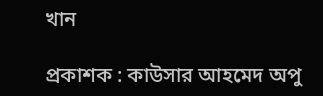খান

প্রকাশক : কাউসার আহমেদ অপু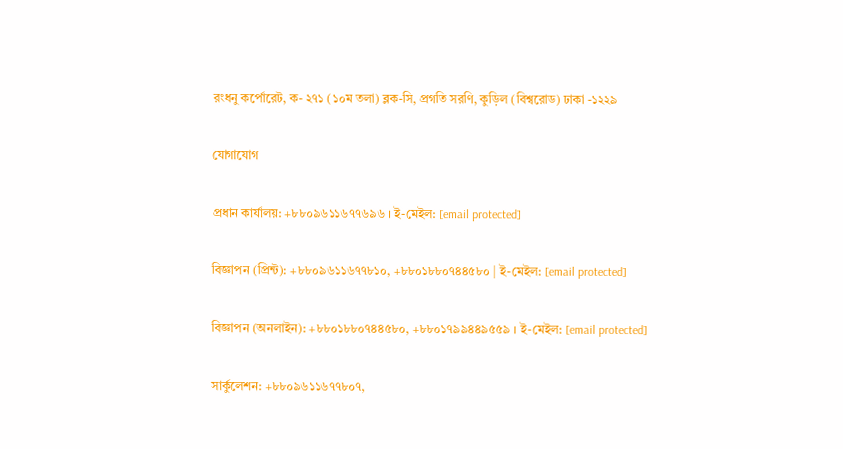রংধনু কর্পোরেট, ক- ২৭১ (১০ম তলা) ব্লক-সি, প্রগতি সরণি, কুড়িল (বিশ্বরোড) ঢাকা -১২২৯

যোগাযোগ

প্রধান কার্যালয়: +৮৮০৯৬১১৬৭৭৬৯৬ । ই-মেইল: [email protected]

বিজ্ঞাপন (প্রিন্ট): +৮৮০৯৬১১৬৭৭৮১০, +৮৮০১৮৮০৭৪৪৫৮০ | ই-মেইল: [email protected]

বিজ্ঞাপন (অনলাইন): +৮৮০১৮৮০৭৪৪৫৮০, +৮৮০১৭৯৯৪৪৯৫৫৯ । ই-মেইল: [email protected]

সার্কুলেশন: +৮৮০৯৬১১৬৭৭৮০৭,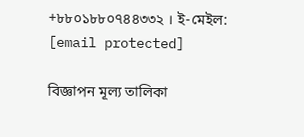+৮৮০১৮৮০৭৪৪৩৩২ । ই-মেইল: [email protected]

বিজ্ঞাপন মূল্য তালিকা